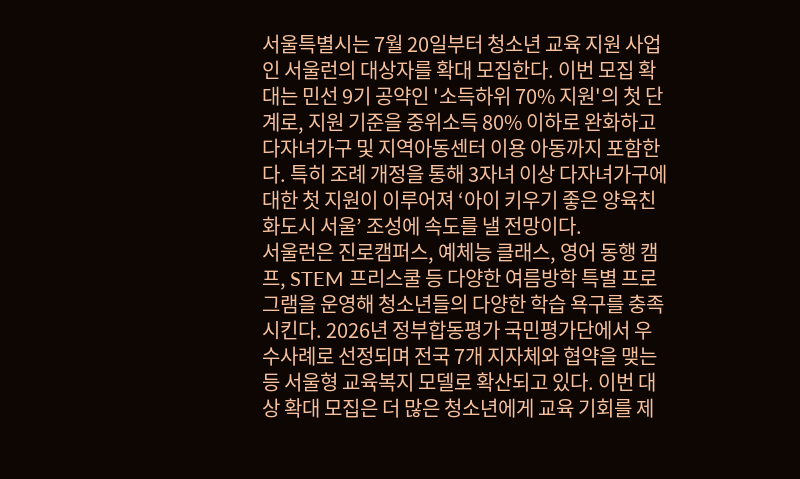서울특별시는 7월 20일부터 청소년 교육 지원 사업인 서울런의 대상자를 확대 모집한다. 이번 모집 확대는 민선 9기 공약인 '소득하위 70% 지원'의 첫 단계로, 지원 기준을 중위소득 80% 이하로 완화하고 다자녀가구 및 지역아동센터 이용 아동까지 포함한다. 특히 조례 개정을 통해 3자녀 이상 다자녀가구에 대한 첫 지원이 이루어져 ‘아이 키우기 좋은 양육친화도시 서울’ 조성에 속도를 낼 전망이다.
서울런은 진로캠퍼스, 예체능 클래스, 영어 동행 캠프, STEM 프리스쿨 등 다양한 여름방학 특별 프로그램을 운영해 청소년들의 다양한 학습 욕구를 충족시킨다. 2026년 정부합동평가 국민평가단에서 우수사례로 선정되며 전국 7개 지자체와 협약을 맺는 등 서울형 교육복지 모델로 확산되고 있다. 이번 대상 확대 모집은 더 많은 청소년에게 교육 기회를 제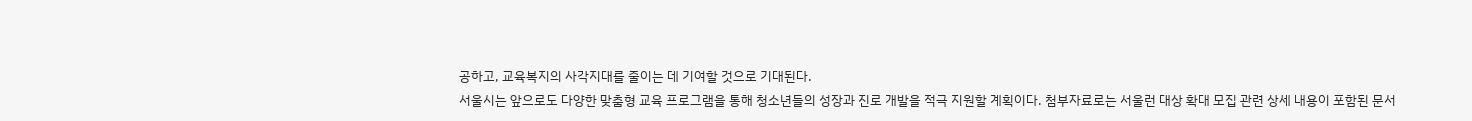공하고, 교육복지의 사각지대를 줄이는 데 기여할 것으로 기대된다.
서울시는 앞으로도 다양한 맞춤형 교육 프로그램을 통해 청소년들의 성장과 진로 개발을 적극 지원할 계획이다. 첨부자료로는 서울런 대상 확대 모집 관련 상세 내용이 포함된 문서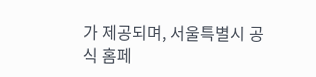가 제공되며, 서울특별시 공식 홈페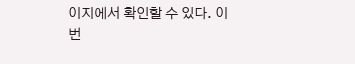이지에서 확인할 수 있다. 이번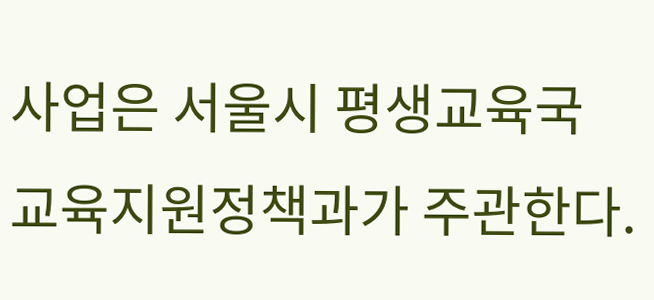사업은 서울시 평생교육국 교육지원정책과가 주관한다.